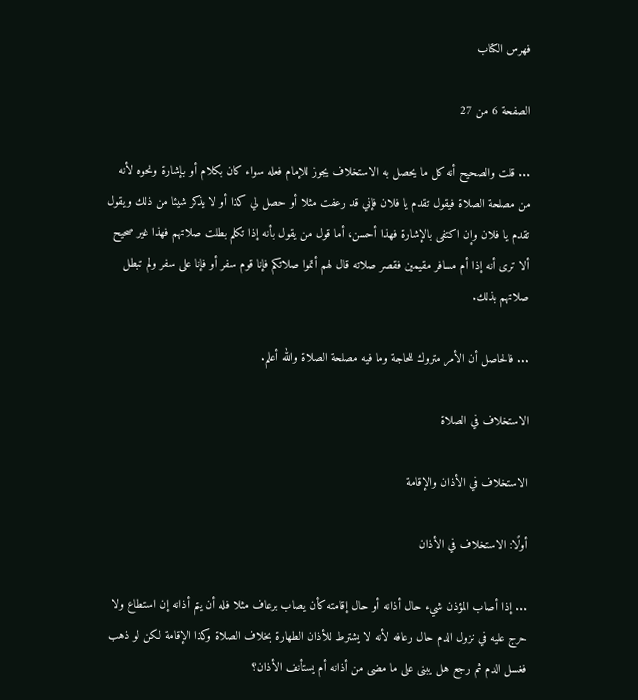فهرس الكتاب

الصفحة 6 من 27

... قلت والصحيح أنه كل ما يحصل به الاستخلاف يجوز للإمام فعله سواء كان بكلام أو بإشارة ونحوه لأنه من مصلحة الصلاة فيقول تقدم يا فلان فإني قد رعفت مثلا أو حصل لي كذا أو لا يذكر شيئا من ذلك ويقول تقدم يا فلان وإن اكتفى بالإشارة فهذا أحسن، أما قول من يقول بأنه إذا تكلم بطلت صلاتهم فهذا غير صحيح ألا ترى أنه إذا أم مسافر مقيمين فقصر صلاته قال لهم أتموا صلاتكم فإنا قوم سفر أو فإنا على سفر ولم تبطل صلاتهم بذلك.

... فالحاصل أن الأمر متروك للحاجة وما فيه مصلحة الصلاة والله أعلم.

الاستخلاف في الصلاة

الاستخلاف في الأذان والإقامة

أولًا: الاستخلاف في الأذان

... إذا أصاب المؤذن شيء حال أذانه أو حال إقامته كأن يصاب برعاف مثلا فله أن يتم أذانه إن استطاع ولا حرج عليه في نزول الدم حال رعافه لأنه لا يشترط للأذان الطهارة بخلاف الصلاة وكذا الإقامة لكن لو ذهب فغسل الدم ثم رجع هل يبنى على ما مضى من أذانه أم يستأنف الأذان؟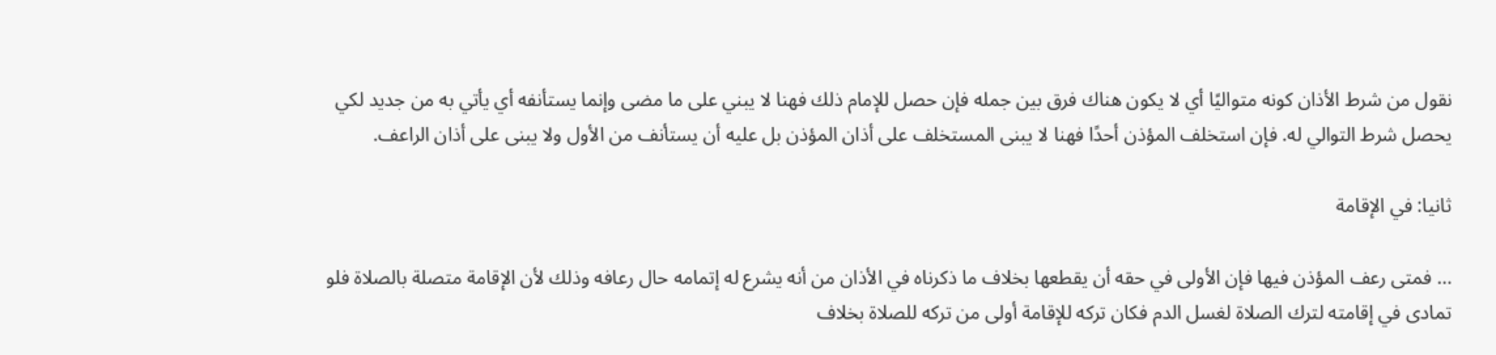نقول من شرط الأذان كونه متواليًا أي لا يكون هناك فرق بين جمله فإن حصل للإمام ذلك فهنا لا يبني على ما مضى وإنما يستأنفه أي يأتي به من جديد لكي يحصل شرط التوالي له. فإن استخلف المؤذن أحدًا فهنا لا يبنى المستخلف على أذان المؤذن بل عليه أن يستأنف من الأول ولا يبنى على أذان الراعف.

ثانيا: في الإقامة

... فمتى رعف المؤذن فيها فإن الأولى في حقه أن يقطعها بخلاف ما ذكرناه في الأذان من أنه يشرع له إتمامه حال رعافه وذلك لأن الإقامة متصلة بالصلاة فلو تمادى في إقامته لترك الصلاة لغسل الدم فكان تركه للإقامة أولى من تركه للصلاة بخلاف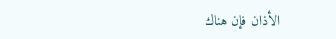الأذان فإن هناك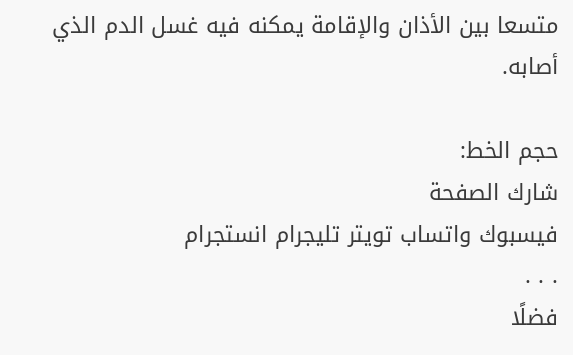متسعا بين الأذان والإقامة يمكنه فيه غسل الدم الذي أصابه.

حجم الخط:
شارك الصفحة
فيسبوك واتساب تويتر تليجرام انستجرام
. . .
فضلًا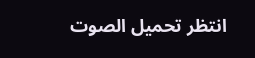انتظر تحميل الصوت